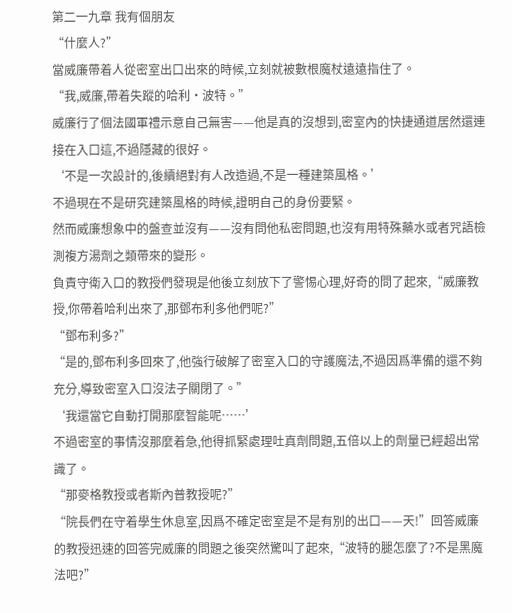第二一九章 我有個朋友
“什麼人?”
當威廉帶着人從密室出口出來的時候,立刻就被數根魔杖遠遠指住了。
“我,威廉,帶着失蹤的哈利·波特。”
威廉行了個法國軍禮示意自己無害——他是真的沒想到,密室內的快捷通道居然還連接在入口這,不過隱藏的很好。
‘不是一次設計的,後續絕對有人改造過,不是一種建築風格。’
不過現在不是研究建築風格的時候,證明自己的身份要緊。
然而威廉想象中的盤查並沒有——沒有問他私密問題,也沒有用特殊藥水或者咒語檢測複方湯劑之類帶來的變形。
負責守衛入口的教授們發現是他後立刻放下了警惕心理,好奇的問了起來,“威廉教授,你帶着哈利出來了,那鄧布利多他們呢?”
“鄧布利多?”
“是的,鄧布利多回來了,他強行破解了密室入口的守護魔法,不過因爲準備的還不夠充分,導致密室入口沒法子關閉了。”
‘我還當它自動打開那麼智能呢……’
不過密室的事情沒那麼着急,他得抓緊處理吐真劑問題,五倍以上的劑量已經超出常識了。
“那麥格教授或者斯內普教授呢?”
“院長們在守着學生休息室,因爲不確定密室是不是有別的出口——天!”回答威廉的教授迅速的回答完威廉的問題之後突然驚叫了起來,“波特的腿怎麼了?不是黑魔法吧?”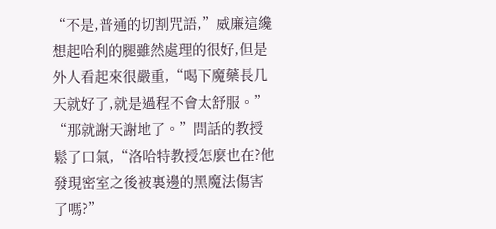“不是,普通的切割咒語,”威廉這纔想起哈利的腿雖然處理的很好,但是外人看起來很嚴重,“喝下魔藥長几天就好了,就是過程不會太舒服。”
“那就謝天謝地了。”問話的教授鬆了口氣,“洛哈特教授怎麼也在?他發現密室之後被裏邊的黑魔法傷害了嗎?”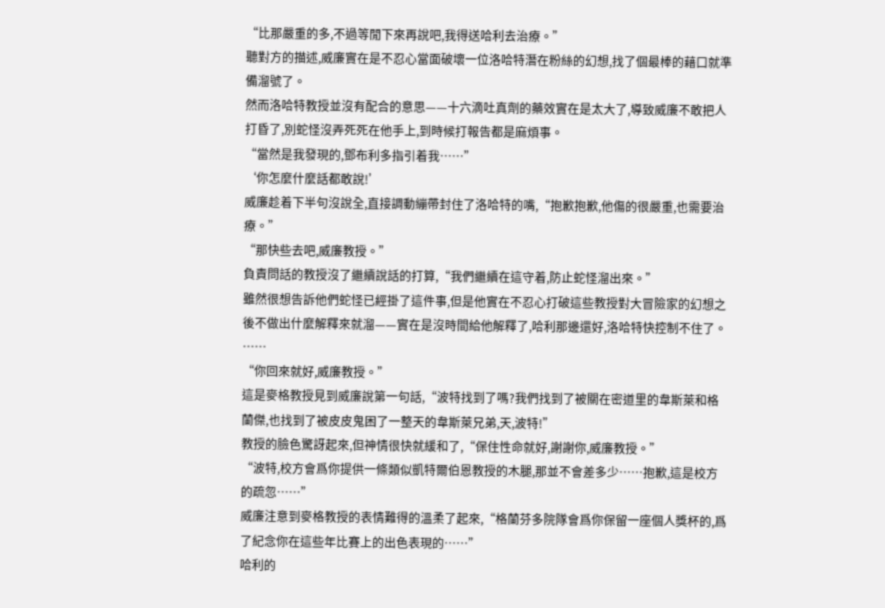“比那嚴重的多,不過等閒下來再說吧,我得送哈利去治療。”
聽對方的描述,威廉實在是不忍心當面破壞一位洛哈特潛在粉絲的幻想,找了個最棒的藉口就準備溜號了。
然而洛哈特教授並沒有配合的意思——十六滴吐真劑的藥效實在是太大了,導致威廉不敢把人打昏了,別蛇怪沒弄死死在他手上,到時候打報告都是麻煩事。
“當然是我發現的,鄧布利多指引着我……”
‘你怎麼什麼話都敢說!’
威廉趁着下半句沒說全,直接調動繃帶封住了洛哈特的嘴,“抱歉抱歉,他傷的很嚴重,也需要治療。”
“那快些去吧,威廉教授。”
負責問話的教授沒了繼續說話的打算,“我們繼續在這守着,防止蛇怪溜出來。”
雖然很想告訴他們蛇怪已經掛了這件事,但是他實在不忍心打破這些教授對大冒險家的幻想之後不做出什麼解釋來就溜——實在是沒時間給他解釋了,哈利那邊還好,洛哈特快控制不住了。
……
“你回來就好,威廉教授。”
這是麥格教授見到威廉說第一句話,“波特找到了嗎?我們找到了被關在密道里的韋斯萊和格蘭傑,也找到了被皮皮鬼困了一整天的韋斯萊兄弟,天,波特!”
教授的臉色驚訝起來,但神情很快就緩和了,“保住性命就好,謝謝你,威廉教授。”
“波特,校方會爲你提供一條類似凱特爾伯恩教授的木腿,那並不會差多少……抱歉,這是校方的疏忽……”
威廉注意到麥格教授的表情難得的溫柔了起來,“格蘭芬多院隊會爲你保留一座個人獎杯的,爲了紀念你在這些年比賽上的出色表現的……”
哈利的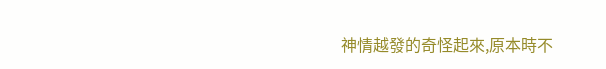神情越發的奇怪起來,原本時不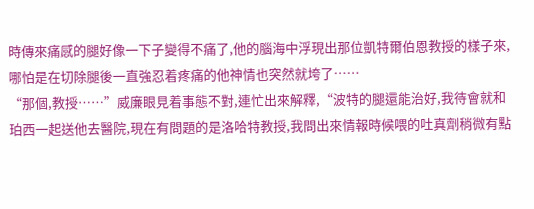時傳來痛感的腿好像一下子變得不痛了,他的腦海中浮現出那位凱特爾伯恩教授的樣子來,哪怕是在切除腿後一直強忍着疼痛的他神情也突然就垮了……
“那個,教授……”威廉眼見着事態不對,連忙出來解釋,“波特的腿還能治好,我待會就和珀西一起送他去醫院,現在有問題的是洛哈特教授,我問出來情報時候喂的吐真劑稍微有點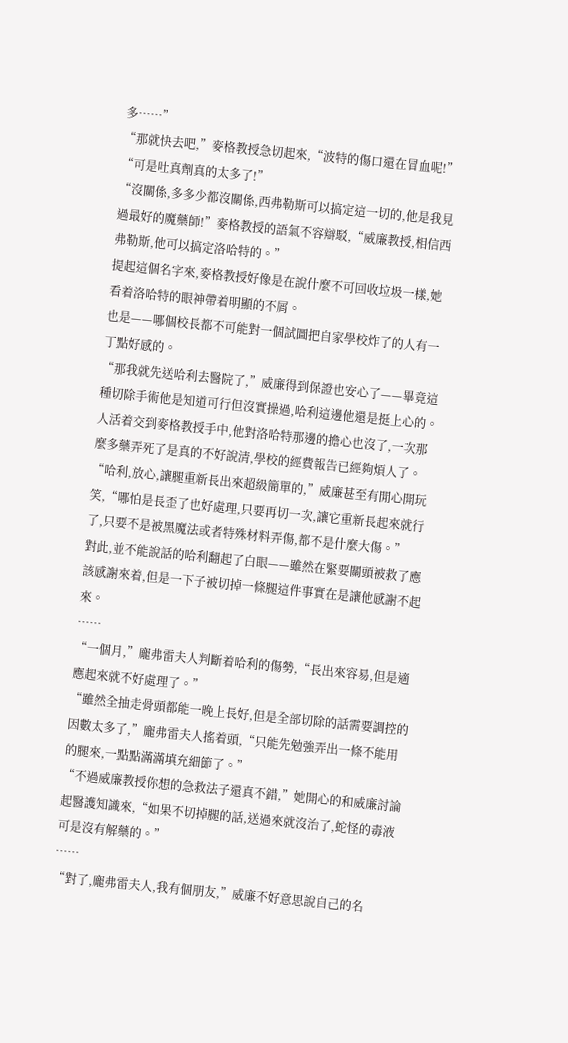多……”
“那就快去吧,”麥格教授急切起來,“波特的傷口還在冒血呢!”
“可是吐真劑真的太多了!”
“沒關係,多多少都沒關係,西弗勒斯可以搞定這一切的,他是我見過最好的魔藥師!”麥格教授的語氣不容辯駁,“威廉教授,相信西弗勒斯,他可以搞定洛哈特的。”
提起這個名字來,麥格教授好像是在說什麼不可回收垃圾一樣,她看着洛哈特的眼神帶着明顯的不屑。
也是——哪個校長都不可能對一個試圖把自家學校炸了的人有一丁點好感的。
“那我就先送哈利去醫院了,”威廉得到保證也安心了——畢竟這種切除手術他是知道可行但沒實操過,哈利這邊他還是挺上心的。
人活着交到麥格教授手中,他對洛哈特那邊的擔心也沒了,一次那麼多藥弄死了是真的不好說清,學校的經費報告已經夠煩人了。
“哈利,放心,讓腿重新長出來超級簡單的,”威廉甚至有閒心開玩笑,“哪怕是長歪了也好處理,只要再切一次,讓它重新長起來就行了,只要不是被黑魔法或者特殊材料弄傷,都不是什麼大傷。”
對此,並不能說話的哈利翻起了白眼——雖然在緊要關頭被救了應該感謝來着,但是一下子被切掉一條腿這件事實在是讓他感謝不起來。
……
“一個月,”龐弗雷夫人判斷着哈利的傷勢,“長出來容易,但是適應起來就不好處理了。”
“雖然全抽走骨頭都能一晚上長好,但是全部切除的話需要調控的因數太多了,”龐弗雷夫人搖着頭,“只能先勉強弄出一條不能用的腿來,一點點滿滿填充細節了。”
“不過威廉教授你想的急救法子還真不錯,”她開心的和威廉討論起醫護知識來,“如果不切掉腿的話,送過來就沒治了,蛇怪的毒液可是沒有解藥的。”
……
“對了,龐弗雷夫人,我有個朋友,”威廉不好意思說自己的名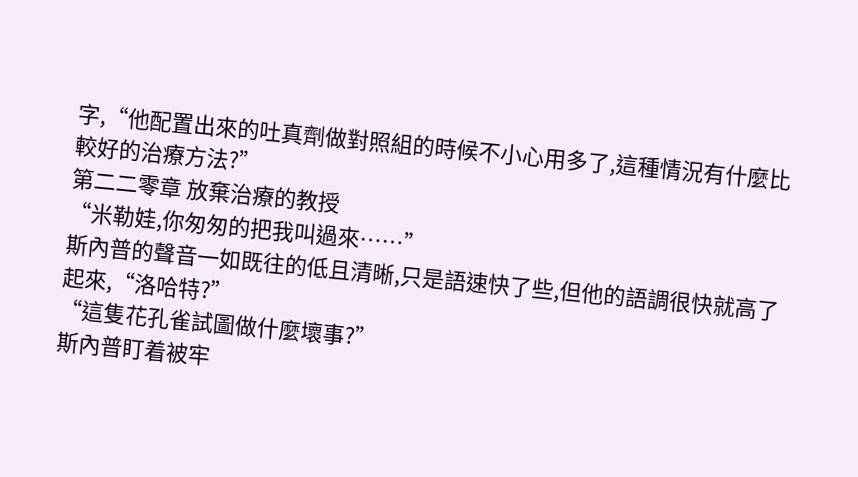字,“他配置出來的吐真劑做對照組的時候不小心用多了,這種情況有什麼比較好的治療方法?”
第二二零章 放棄治療的教授
“米勒娃,你匆匆的把我叫過來……”
斯內普的聲音一如既往的低且清晰,只是語速快了些,但他的語調很快就高了起來,“洛哈特?”
“這隻花孔雀試圖做什麼壞事?”
斯內普盯着被牢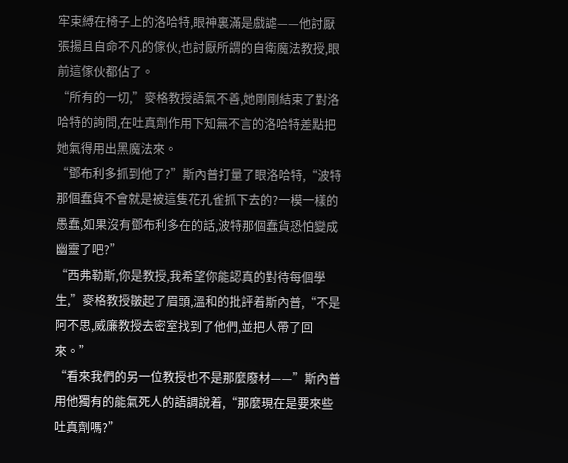牢束縛在椅子上的洛哈特,眼神裏滿是戲謔——他討厭張揚且自命不凡的傢伙,也討厭所謂的自衛魔法教授,眼前這傢伙都佔了。
“所有的一切,”麥格教授語氣不善,她剛剛結束了對洛哈特的詢問,在吐真劑作用下知無不言的洛哈特差點把她氣得用出黑魔法來。
“鄧布利多抓到他了?”斯內普打量了眼洛哈特,“波特那個蠢貨不會就是被這隻花孔雀抓下去的?一模一樣的愚蠢,如果沒有鄧布利多在的話,波特那個蠢貨恐怕變成幽靈了吧?”
“西弗勒斯,你是教授,我希望你能認真的對待每個學生,”麥格教授皺起了眉頭,溫和的批評着斯內普,“不是阿不思,威廉教授去密室找到了他們,並把人帶了回來。”
“看來我們的另一位教授也不是那麼廢材——”斯內普用他獨有的能氣死人的語調說着,“那麼現在是要來些吐真劑嗎?”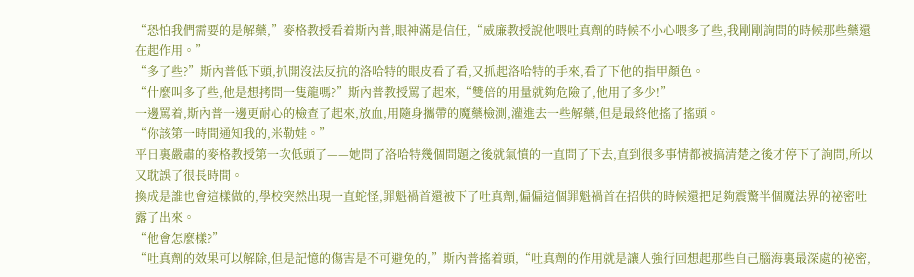“恐怕我們需要的是解藥,”麥格教授看着斯內普,眼神滿是信任,“威廉教授說他喂吐真劑的時候不小心喂多了些,我剛剛詢問的時候那些藥還在起作用。”
“多了些?”斯內普低下頭,扒開沒法反抗的洛哈特的眼皮看了看,又抓起洛哈特的手來,看了下他的指甲顏色。
“什麼叫多了些,他是想拷問一隻龍嗎?”斯內普教授罵了起來,“雙倍的用量就夠危險了,他用了多少!”
一邊罵着,斯內普一邊更耐心的檢查了起來,放血,用隨身攜帶的魔藥檢測,灌進去一些解藥,但是最終他搖了搖頭。
“你該第一時間通知我的,米勒娃。”
平日裏嚴肅的麥格教授第一次低頭了——她問了洛哈特幾個問題之後就氣憤的一直問了下去,直到很多事情都被搞清楚之後才停下了詢問,所以又耽誤了很長時間。
換成是誰也會這樣做的,學校突然出現一直蛇怪,罪魁禍首還被下了吐真劑,偏偏這個罪魁禍首在招供的時候還把足夠震驚半個魔法界的祕密吐露了出來。
“他會怎麼樣?”
“吐真劑的效果可以解除,但是記憶的傷害是不可避免的,”斯內普搖着頭,“吐真劑的作用就是讓人強行回想起那些自己腦海裏最深處的祕密,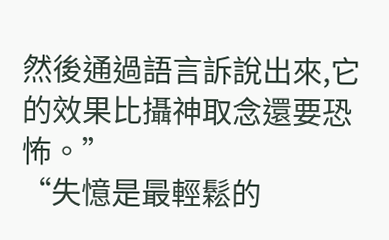然後通過語言訴說出來,它的效果比攝神取念還要恐怖。”
“失憶是最輕鬆的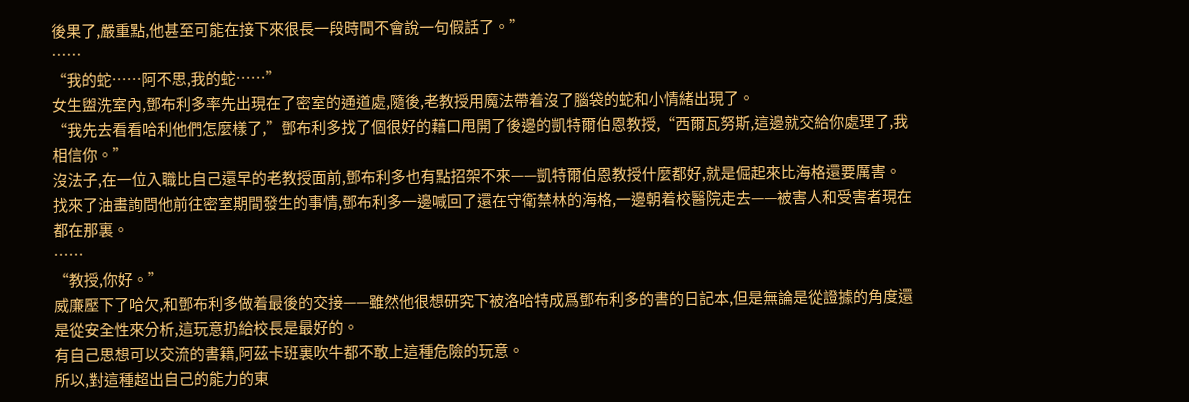後果了,嚴重點,他甚至可能在接下來很長一段時間不會說一句假話了。”
……
“我的蛇……阿不思,我的蛇……”
女生盥洗室內,鄧布利多率先出現在了密室的通道處,隨後,老教授用魔法帶着沒了腦袋的蛇和小情緒出現了。
“我先去看看哈利他們怎麼樣了,”鄧布利多找了個很好的藉口甩開了後邊的凱特爾伯恩教授,“西爾瓦努斯,這邊就交給你處理了,我相信你。”
沒法子,在一位入職比自己還早的老教授面前,鄧布利多也有點招架不來——凱特爾伯恩教授什麼都好,就是倔起來比海格還要厲害。
找來了油畫詢問他前往密室期間發生的事情,鄧布利多一邊喊回了還在守衛禁林的海格,一邊朝着校醫院走去——被害人和受害者現在都在那裏。
……
“教授,你好。”
威廉壓下了哈欠,和鄧布利多做着最後的交接——雖然他很想研究下被洛哈特成爲鄧布利多的書的日記本,但是無論是從證據的角度還是從安全性來分析,這玩意扔給校長是最好的。
有自己思想可以交流的書籍,阿茲卡班裏吹牛都不敢上這種危險的玩意。
所以,對這種超出自己的能力的東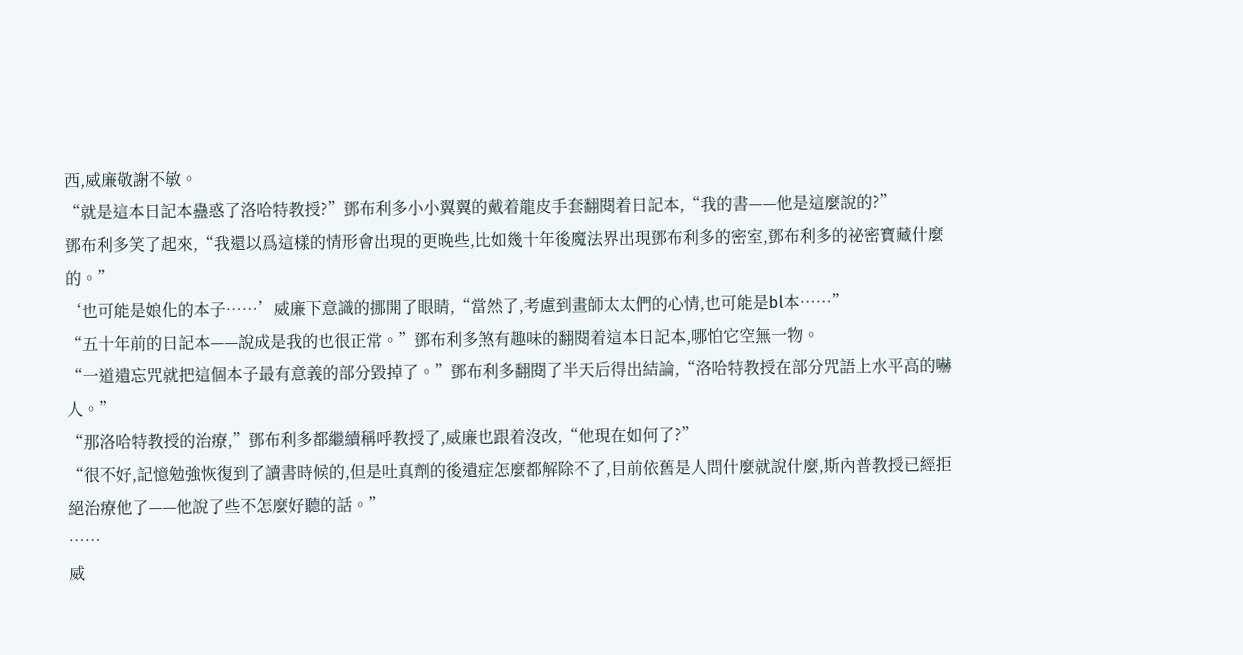西,威廉敬謝不敏。
“就是這本日記本蠱惑了洛哈特教授?”鄧布利多小小翼翼的戴着龍皮手套翻閱着日記本,“我的書——他是這麼說的?”
鄧布利多笑了起來,“我還以爲這樣的情形會出現的更晚些,比如幾十年後魔法界出現鄧布利多的密室,鄧布利多的祕密寶藏什麼的。”
‘也可能是娘化的本子……’威廉下意識的挪開了眼睛,“當然了,考慮到畫師太太們的心情,也可能是bl本……”
“五十年前的日記本——說成是我的也很正常。”鄧布利多煞有趣味的翻閱着這本日記本,哪怕它空無一物。
“一道遺忘咒就把這個本子最有意義的部分毀掉了。”鄧布利多翻閱了半天后得出結論,“洛哈特教授在部分咒語上水平高的嚇人。”
“那洛哈特教授的治療,”鄧布利多都繼續稱呼教授了,威廉也跟着沒改,“他現在如何了?”
“很不好,記憶勉強恢復到了讀書時候的,但是吐真劑的後遺症怎麼都解除不了,目前依舊是人問什麼就說什麼,斯內普教授已經拒絕治療他了——他說了些不怎麼好聽的話。”
……
威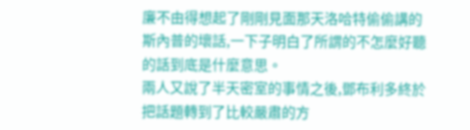廉不由得想起了剛剛見面那天洛哈特偷偷講的斯內普的壞話,一下子明白了所謂的不怎麼好聽的話到底是什麼意思。
兩人又說了半天密室的事情之後,鄧布利多終於把話題轉到了比較嚴肅的方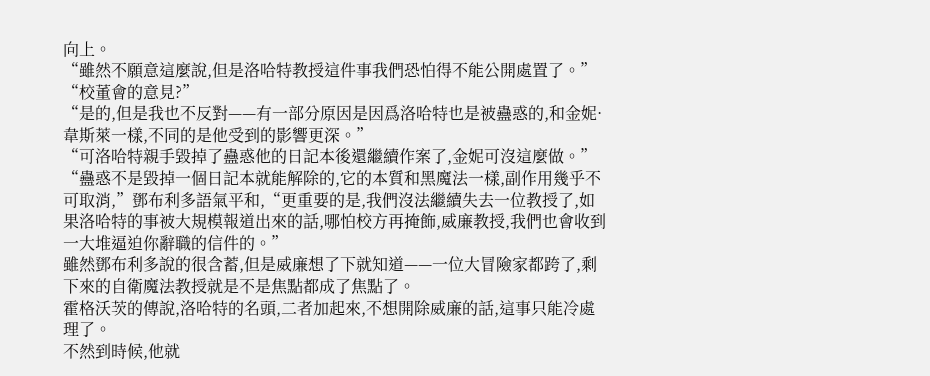向上。
“雖然不願意這麼說,但是洛哈特教授這件事我們恐怕得不能公開處置了。”
“校董會的意見?”
“是的,但是我也不反對——有一部分原因是因爲洛哈特也是被蠱惑的,和金妮·韋斯萊一樣,不同的是他受到的影響更深。”
“可洛哈特親手毀掉了蠱惑他的日記本後還繼續作案了,金妮可沒這麼做。”
“蠱惑不是毀掉一個日記本就能解除的,它的本質和黑魔法一樣,副作用幾乎不可取消,”鄧布利多語氣平和,“更重要的是,我們沒法繼續失去一位教授了,如果洛哈特的事被大規模報道出來的話,哪怕校方再掩飾,威廉教授,我們也會收到一大堆逼迫你辭職的信件的。”
雖然鄧布利多說的很含蓄,但是威廉想了下就知道——一位大冒險家都跨了,剩下來的自衛魔法教授就是不是焦點都成了焦點了。
霍格沃茨的傳說,洛哈特的名頭,二者加起來,不想開除威廉的話,這事只能冷處理了。
不然到時候,他就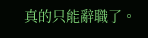真的只能辭職了。